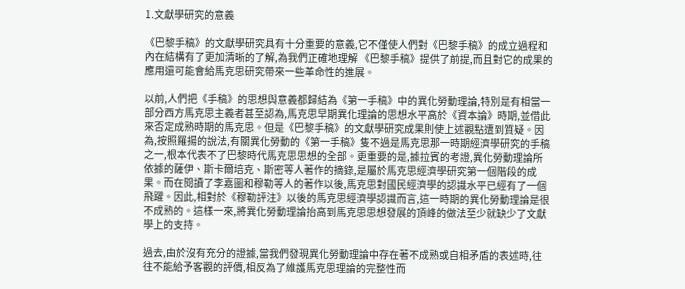1.文獻學研究的意義

《巴黎手稿》的文獻學研究具有十分重要的意義,它不僅使人們對《巴黎手稿》的成立過程和內在結構有了更加清晰的了解,為我們正確地理解 《巴黎手稿》提供了前提,而且對它的成果的應用還可能會給馬克思研究帶來一些革命性的進展。

以前,人們把《手稿》的思想與意義都歸結為《第一手稿》中的異化勞動理論,特別是有相當一部分西方馬克思主義者甚至認為,馬克思早期異化理論的思想水平高於《資本論》時期,並借此來否定成熟時期的馬克思。但是《巴黎手稿》的文獻學研究成果則使上述觀點遭到質疑。因為,按照羅揚的說法,有關異化勞動的《第一手稿》隻不過是馬克思那一時期經濟學研究的手稿之一,根本代表不了巴黎時代馬克思思想的全部。更重要的是,據拉賓的考證,異化勞動理論所依據的薩伊、斯卡爾培克、斯密等人著作的摘錄,是屬於馬克思經濟學研究第一個階段的成果。而在閱讀了李嘉圖和穆勒等人的著作以後,馬克思對國民經濟學的認識水平已經有了一個飛躍。因此,相對於《穆勒評注》以後的馬克思經濟學認識而言,這一時期的異化勞動理論是很不成熟的。這樣一來,將異化勞動理論抬高到馬克思思想發展的頂峰的做法至少就缺少了文獻學上的支持。

過去,由於沒有充分的證據,當我們發現異化勞動理論中存在著不成熟或自相矛盾的表述時,往往不能給予客觀的評價,相反為了維護馬克思理論的完整性而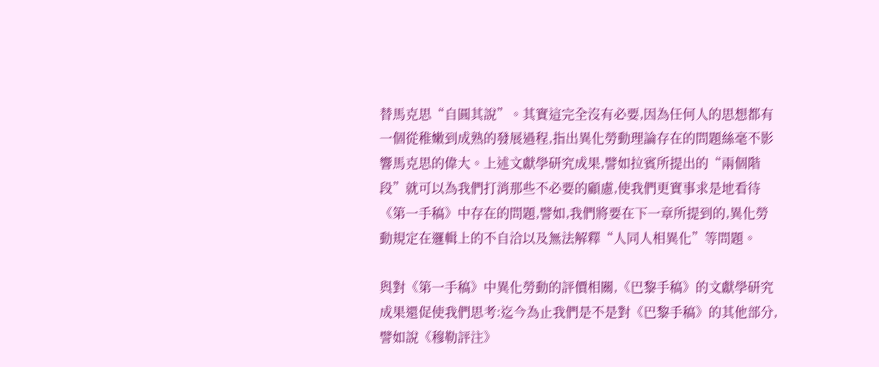替馬克思“自圓其說”。其實這完全沒有必要,因為任何人的思想都有一個從稚嫩到成熟的發展過程,指出異化勞動理論存在的問題絲毫不影響馬克思的偉大。上述文獻學研究成果,譬如拉賓所提出的“兩個階段”就可以為我們打消那些不必要的顧慮,使我們更實事求是地看待《第一手稿》中存在的問題,譬如,我們將要在下一章所提到的,異化勞動規定在邏輯上的不自洽以及無法解釋“人同人相異化”等問題。

與對《第一手稿》中異化勞動的評價相關,《巴黎手稿》的文獻學研究成果還促使我們思考:迄今為止我們是不是對《巴黎手稿》的其他部分,譬如說《穆勒評注》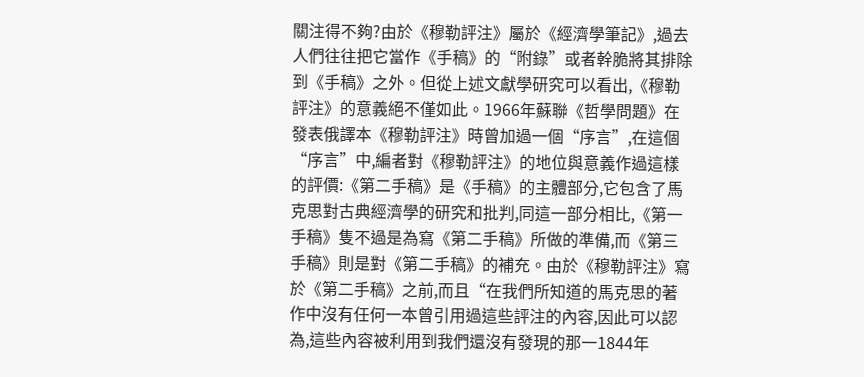關注得不夠?由於《穆勒評注》屬於《經濟學筆記》,過去人們往往把它當作《手稿》的“附錄”或者幹脆將其排除到《手稿》之外。但從上述文獻學研究可以看出,《穆勒評注》的意義絕不僅如此。1966年蘇聯《哲學問題》在發表俄譯本《穆勒評注》時曾加過一個“序言”,在這個“序言”中,編者對《穆勒評注》的地位與意義作過這樣的評價:《第二手稿》是《手稿》的主體部分,它包含了馬克思對古典經濟學的研究和批判,同這一部分相比,《第一手稿》隻不過是為寫《第二手稿》所做的準備,而《第三手稿》則是對《第二手稿》的補充。由於《穆勒評注》寫於《第二手稿》之前,而且“在我們所知道的馬克思的著作中沒有任何一本曾引用過這些評注的內容,因此可以認為,這些內容被利用到我們還沒有發現的那一1844年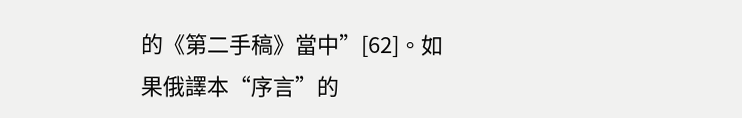的《第二手稿》當中”[62]。如果俄譯本“序言”的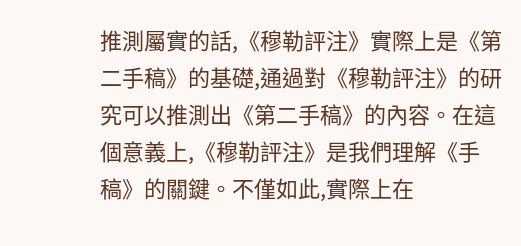推測屬實的話,《穆勒評注》實際上是《第二手稿》的基礎,通過對《穆勒評注》的研究可以推測出《第二手稿》的內容。在這個意義上,《穆勒評注》是我們理解《手稿》的關鍵。不僅如此,實際上在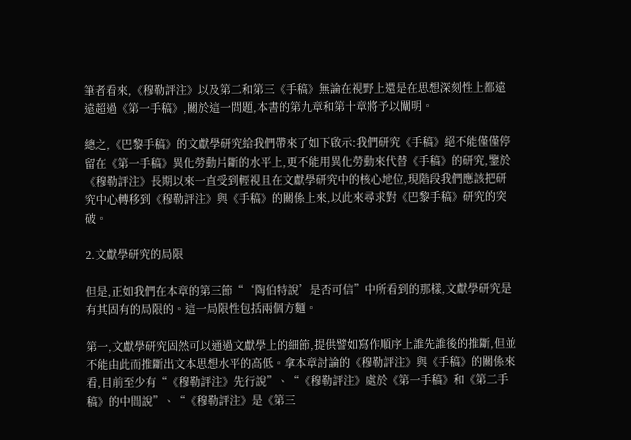筆者看來,《穆勒評注》以及第二和第三《手稿》無論在視野上還是在思想深刻性上都遠遠超過《第一手稿》,關於這一問題,本書的第九章和第十章將予以闡明。

總之,《巴黎手稿》的文獻學研究給我們帶來了如下啟示:我們研究《手稿》絕不能僅僅停留在《第一手稿》異化勞動片斷的水平上,更不能用異化勞動來代替《手稿》的研究,鑒於《穆勒評注》長期以來一直受到輕視且在文獻學研究中的核心地位,現階段我們應該把研究中心轉移到《穆勒評注》與《手稿》的關係上來,以此來尋求對《巴黎手稿》研究的突破。

2.文獻學研究的局限

但是,正如我們在本章的第三節“‘陶伯特說’是否可信”中所看到的那樣,文獻學研究是有其固有的局限的。這一局限性包括兩個方麵。

第一,文獻學研究固然可以通過文獻學上的細節,提供譬如寫作順序上誰先誰後的推斷,但並不能由此而推斷出文本思想水平的高低。拿本章討論的《穆勒評注》與《手稿》的關係來看,目前至少有“《穆勒評注》先行說”、“《穆勒評注》處於《第一手稿》和《第二手稿》的中間說”、“《穆勒評注》是《第三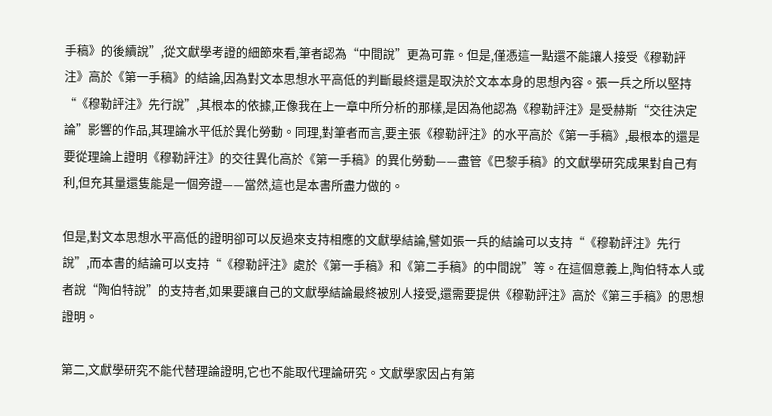手稿》的後續說”,從文獻學考證的細節來看,筆者認為“中間說”更為可靠。但是,僅憑這一點還不能讓人接受《穆勒評注》高於《第一手稿》的結論,因為對文本思想水平高低的判斷最終還是取決於文本本身的思想內容。張一兵之所以堅持“《穆勒評注》先行說”,其根本的依據,正像我在上一章中所分析的那樣,是因為他認為《穆勒評注》是受赫斯“交往決定論”影響的作品,其理論水平低於異化勞動。同理,對筆者而言,要主張《穆勒評注》的水平高於《第一手稿》,最根本的還是要從理論上證明《穆勒評注》的交往異化高於《第一手稿》的異化勞動——盡管《巴黎手稿》的文獻學研究成果對自己有利,但充其量還隻能是一個旁證——當然,這也是本書所盡力做的。

但是,對文本思想水平高低的證明卻可以反過來支持相應的文獻學結論,譬如張一兵的結論可以支持“《穆勒評注》先行說”,而本書的結論可以支持“《穆勒評注》處於《第一手稿》和《第二手稿》的中間說”等。在這個意義上,陶伯特本人或者說“陶伯特說”的支持者,如果要讓自己的文獻學結論最終被別人接受,還需要提供《穆勒評注》高於《第三手稿》的思想證明。

第二,文獻學研究不能代替理論證明,它也不能取代理論研究。文獻學家因占有第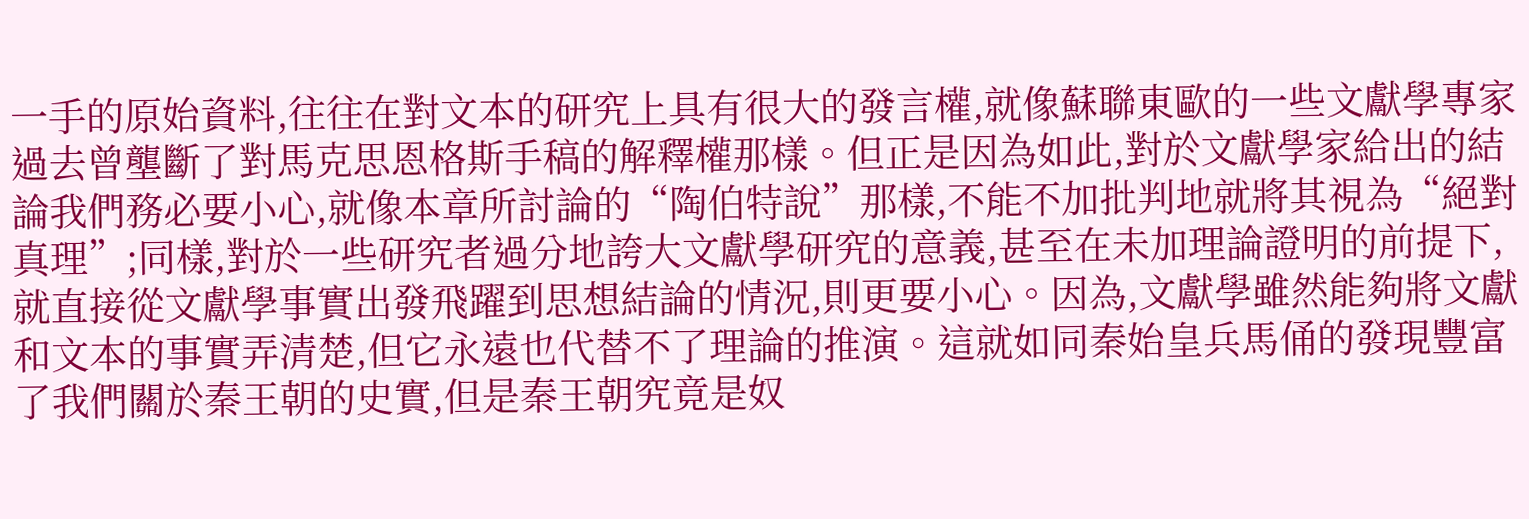一手的原始資料,往往在對文本的研究上具有很大的發言權,就像蘇聯東歐的一些文獻學專家過去曾壟斷了對馬克思恩格斯手稿的解釋權那樣。但正是因為如此,對於文獻學家給出的結論我們務必要小心,就像本章所討論的“陶伯特說”那樣,不能不加批判地就將其視為“絕對真理”;同樣,對於一些研究者過分地誇大文獻學研究的意義,甚至在未加理論證明的前提下,就直接從文獻學事實出發飛躍到思想結論的情況,則更要小心。因為,文獻學雖然能夠將文獻和文本的事實弄清楚,但它永遠也代替不了理論的推演。這就如同秦始皇兵馬俑的發現豐富了我們關於秦王朝的史實,但是秦王朝究竟是奴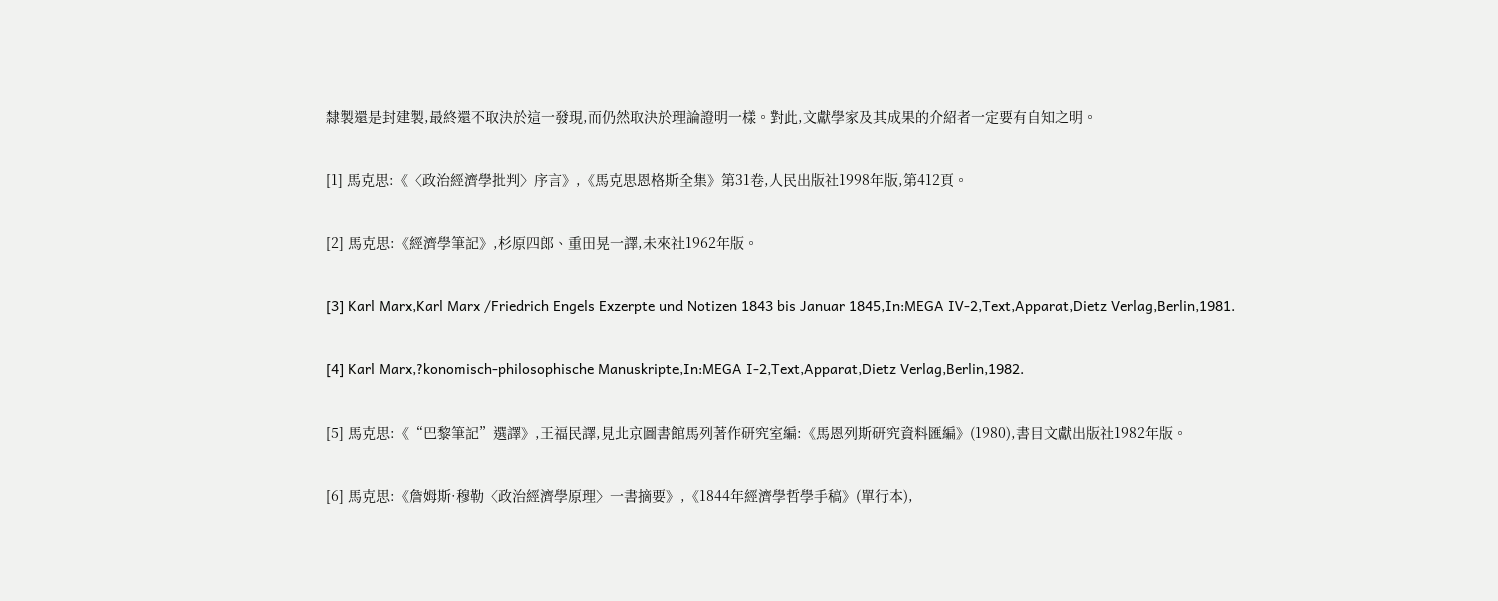隸製還是封建製,最終還不取決於這一發現,而仍然取決於理論證明一樣。對此,文獻學家及其成果的介紹者一定要有自知之明。

[1] 馬克思:《〈政治經濟學批判〉序言》,《馬克思恩格斯全集》第31卷,人民出版社1998年版,第412頁。

[2] 馬克思:《經濟學筆記》,杉原四郎、重田晃一譯,未來社1962年版。

[3] Karl Marx,Karl Marx /Friedrich Engels Exzerpte und Notizen 1843 bis Januar 1845,In:MEGA Ⅳ-2,Text,Apparat,Dietz Verlag,Berlin,1981.

[4] Karl Marx,?konomisch-philosophische Manuskripte,In:MEGA Ⅰ-2,Text,Apparat,Dietz Verlag,Berlin,1982.

[5] 馬克思:《“巴黎筆記”選譯》,王福民譯,見北京圖書館馬列著作研究室編:《馬恩列斯研究資料匯編》(1980),書目文獻出版社1982年版。

[6] 馬克思:《詹姆斯·穆勒〈政治經濟學原理〉一書摘要》,《1844年經濟學哲學手稿》(單行本),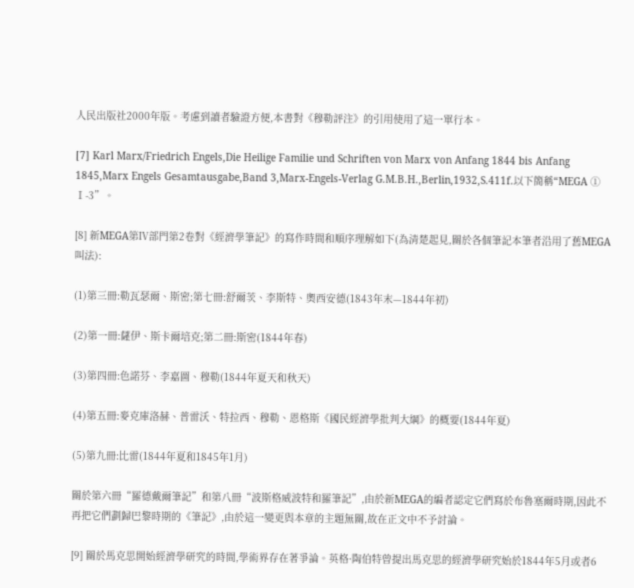人民出版社2000年版。考慮到讀者驗證方便,本書對《穆勒評注》的引用使用了這一單行本。

[7] Karl Marx/Friedrich Engels,Die Heilige Familie und Schriften von Marx von Anfang 1844 bis Anfang 1845,Marx Engels Gesamtausgabe,Band 3,Marx-Engels-Verlag G.M.B.H.,Berlin,1932,S.411f.以下簡稱“MEGA ① Ⅰ-3”。

[8] 新MEGA第Ⅳ部門第2卷對《經濟學筆記》的寫作時間和順序理解如下(為清楚起見,關於各個筆記本筆者沿用了舊MEGA叫法):

(1)第三冊:勒瓦瑟爾、斯密;第七冊:舒爾茨、李斯特、奧西安德(1843年末—1844年初)

(2)第一冊:薩伊、斯卡爾培克;第二冊:斯密(1844年春)

(3)第四冊:色諾芬、李嘉圖、穆勒(1844年夏天和秋天)

(4)第五冊:麥克庫洛赫、普雷沃、特拉西、穆勒、恩格斯《國民經濟學批判大綱》的概要(1844年夏)

(5)第九冊:比雷(1844年夏和1845年1月)

關於第六冊“羅德戴爾筆記”和第八冊“波斯格威波特和羅筆記”,由於新MEGA的編者認定它們寫於布魯塞爾時期,因此不再把它們劃歸巴黎時期的《筆記》,由於這一變更與本章的主題無關,故在正文中不予討論。

[9] 關於馬克思開始經濟學研究的時間,學術界存在著爭論。英格·陶伯特曾提出馬克思的經濟學研究始於1844年5月或者6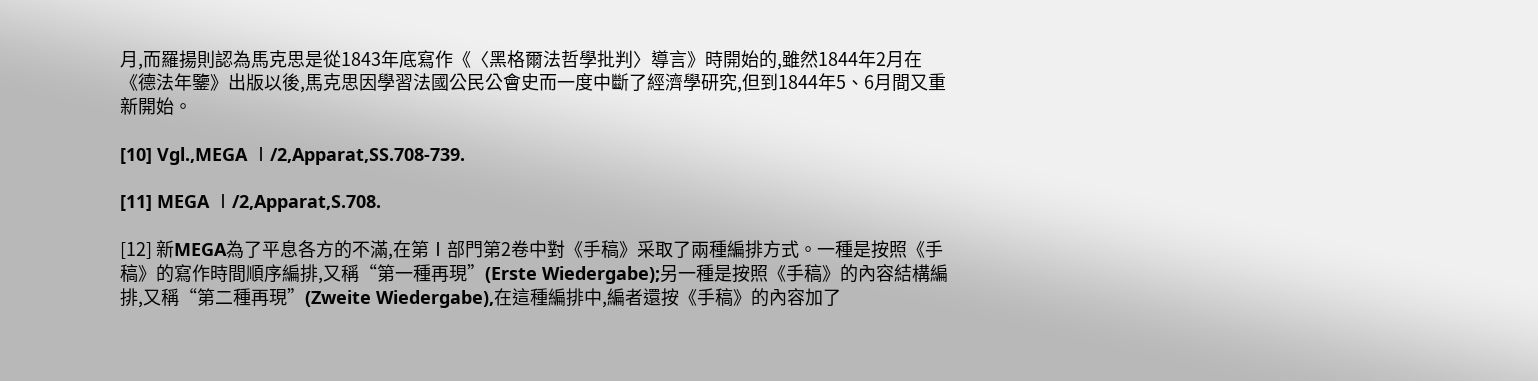月,而羅揚則認為馬克思是從1843年底寫作《〈黑格爾法哲學批判〉導言》時開始的,雖然1844年2月在《德法年鑒》出版以後,馬克思因學習法國公民公會史而一度中斷了經濟學研究,但到1844年5、6月間又重新開始。

[10] Vgl.,MEGA Ⅰ/2,Apparat,SS.708-739.

[11] MEGA Ⅰ/2,Apparat,S.708.

[12] 新MEGA為了平息各方的不滿,在第Ⅰ部門第2卷中對《手稿》采取了兩種編排方式。一種是按照《手稿》的寫作時間順序編排,又稱“第一種再現”(Erste Wiedergabe);另一種是按照《手稿》的內容結構編排,又稱“第二種再現”(Zweite Wiedergabe),在這種編排中,編者還按《手稿》的內容加了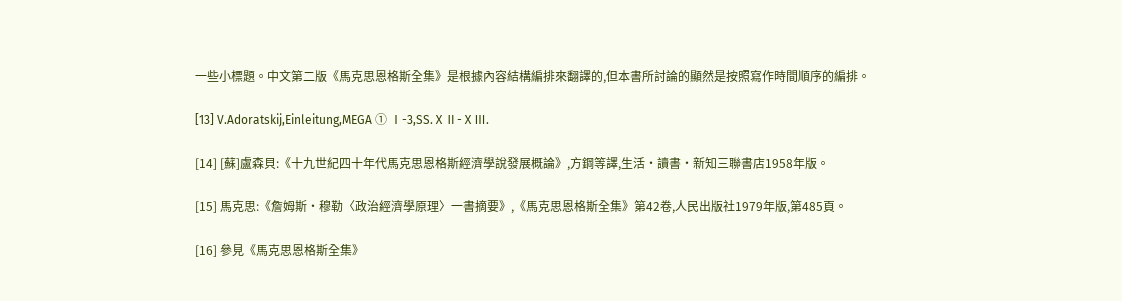一些小標題。中文第二版《馬克思恩格斯全集》是根據內容結構編排來翻譯的,但本書所討論的顯然是按照寫作時間順序的編排。

[13] V.Adoratskij,Einleitung,MEGA ① Ⅰ-3,SS.ⅩⅡ-ⅩⅢ.

[14] [蘇]盧森貝:《十九世紀四十年代馬克思恩格斯經濟學說發展概論》,方鋼等譯,生活·讀書·新知三聯書店1958年版。

[15] 馬克思:《詹姆斯·穆勒〈政治經濟學原理〉一書摘要》,《馬克思恩格斯全集》第42卷,人民出版社1979年版,第485頁。

[16] 參見《馬克思恩格斯全集》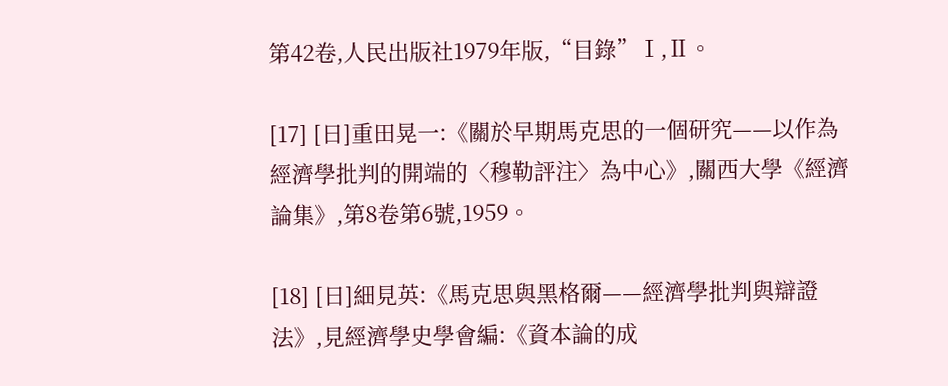第42卷,人民出版社1979年版,“目錄”Ⅰ,Ⅱ。

[17] [日]重田晃一:《關於早期馬克思的一個研究——以作為經濟學批判的開端的〈穆勒評注〉為中心》,關西大學《經濟論集》,第8卷第6號,1959。

[18] [日]細見英:《馬克思與黑格爾——經濟學批判與辯證法》,見經濟學史學會編:《資本論的成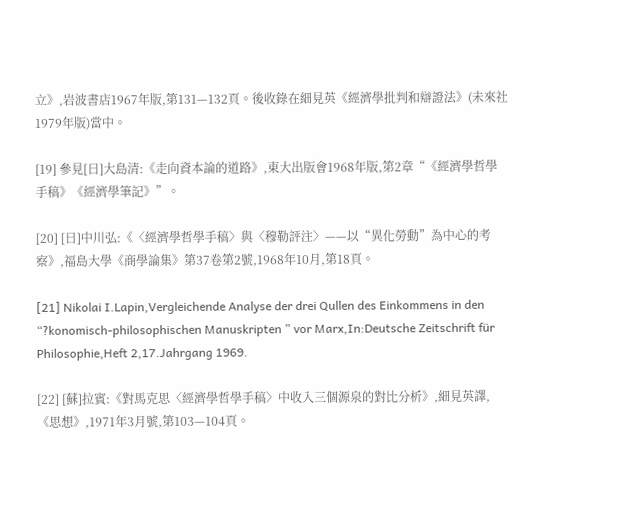立》,岩波書店1967年版,第131—132頁。後收錄在細見英《經濟學批判和辯證法》(未來社1979年版)當中。

[19] 參見[日]大島清:《走向資本論的道路》,東大出版會1968年版,第2章“《經濟學哲學手稿》《經濟學筆記》”。

[20] [日]中川弘:《〈經濟學哲學手稿〉與〈穆勒評注〉——以“異化勞動”為中心的考察》,福島大學《商學論集》第37卷第2號,1968年10月,第18頁。

[21] Nikolai I.Lapin,Vergleichende Analyse der drei Qullen des Einkommens in den “?konomisch-philosophischen Manuskripten ” vor Marx,In:Deutsche Zeitschrift für Philosophie,Heft 2,17.Jahrgang 1969.

[22] [蘇]拉賓:《對馬克思〈經濟學哲學手稿〉中收入三個源泉的對比分析》,細見英譯,《思想》,1971年3月號,第103—104頁。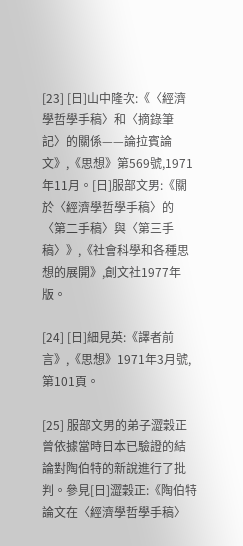[23] [日]山中隆次:《〈經濟學哲學手稿〉和〈摘錄筆記〉的關係——論拉賓論文》,《思想》第569號,1971年11月。[日]服部文男:《關於〈經濟學哲學手稿〉的〈第二手稿〉與〈第三手稿〉》,《社會科學和各種思想的展開》,創文社1977年版。

[24] [日]細見英:《譯者前言》,《思想》1971年3月號,第101頁。

[25] 服部文男的弟子澀穀正曾依據當時日本已驗證的結論對陶伯特的新說進行了批判。參見[日]澀穀正:《陶伯特論文在〈經濟學哲學手稿〉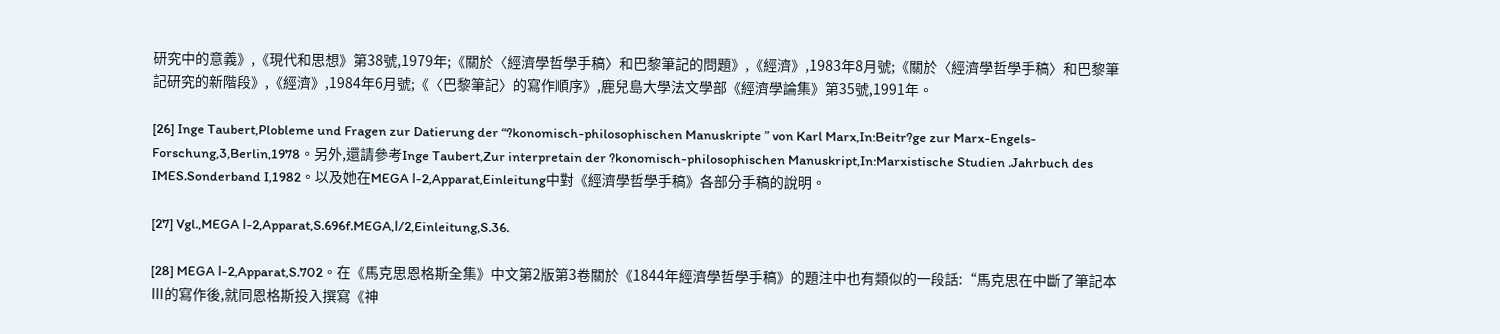研究中的意義》,《現代和思想》第38號,1979年;《關於〈經濟學哲學手稿〉和巴黎筆記的問題》,《經濟》,1983年8月號;《關於〈經濟學哲學手稿〉和巴黎筆記研究的新階段》,《經濟》,1984年6月號;《〈巴黎筆記〉的寫作順序》,鹿兒島大學法文學部《經濟學論集》第35號,1991年。

[26] Inge Taubert,Plobleme und Fragen zur Datierung der “?konomisch-philosophischen Manuskripte ” von Karl Marx,In:Beitr?ge zur Marx-Engels-Forschung,3,Berlin,1978。另外,還請參考Inge Taubert,Zur interpretain der ?konomisch-philosophischen Manuskript,In:Marxistische Studien .Jahrbuch des IMES.Sonderband I,1982。以及她在MEGA Ⅰ-2,Apparat,Einleitung中對《經濟學哲學手稿》各部分手稿的說明。

[27] Vgl.,MEGA Ⅰ-2,Apparat,S.696f.MEGA,Ⅰ/2,Einleitung,S.36.

[28] MEGA Ⅰ-2,Apparat,S.702。在《馬克思恩格斯全集》中文第2版第3卷關於《1844年經濟學哲學手稿》的題注中也有類似的一段話:“馬克思在中斷了筆記本Ⅲ的寫作後,就同恩格斯投入撰寫《神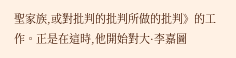聖家族,或對批判的批判所做的批判》的工作。正是在這時,他開始對大·李嘉圖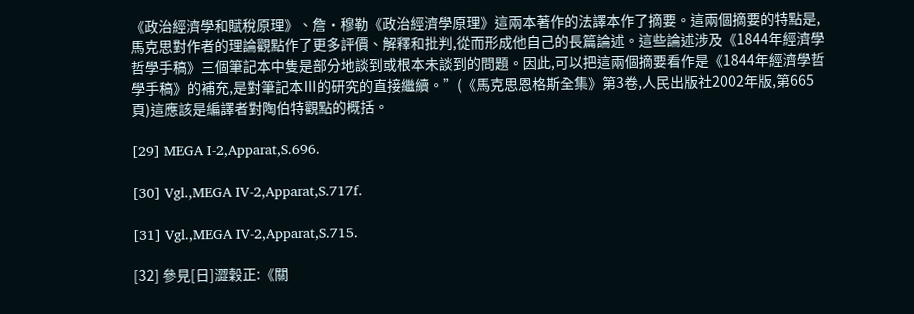《政治經濟學和賦稅原理》、詹·穆勒《政治經濟學原理》這兩本著作的法譯本作了摘要。這兩個摘要的特點是,馬克思對作者的理論觀點作了更多評價、解釋和批判,從而形成他自己的長篇論述。這些論述涉及《1844年經濟學哲學手稿》三個筆記本中隻是部分地談到或根本未談到的問題。因此,可以把這兩個摘要看作是《1844年經濟學哲學手稿》的補充,是對筆記本Ⅲ的研究的直接繼續。”(《馬克思恩格斯全集》第3卷,人民出版社2002年版,第665頁)這應該是編譯者對陶伯特觀點的概括。

[29] MEGA Ⅰ-2,Apparat,S.696.

[30] Vgl.,MEGA Ⅳ-2,Apparat,S.717f.

[31] Vgl.,MEGA Ⅳ-2,Apparat,S.715.

[32] 參見[日]澀穀正:《關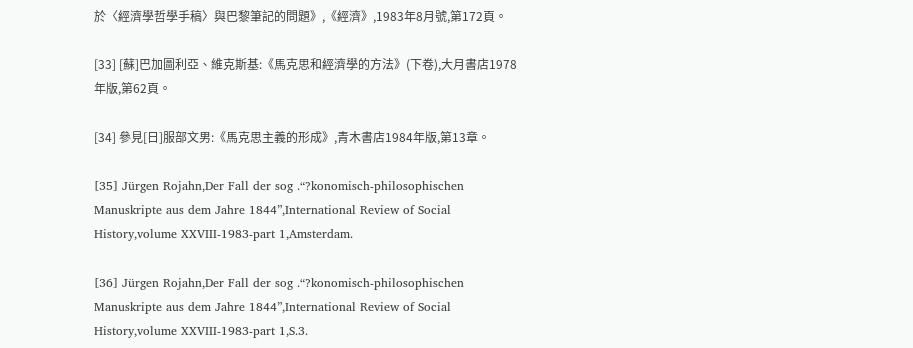於〈經濟學哲學手稿〉與巴黎筆記的問題》,《經濟》,1983年8月號,第172頁。

[33] [蘇]巴加圖利亞、維克斯基:《馬克思和經濟學的方法》(下卷),大月書店1978年版,第62頁。

[34] 參見[日]服部文男:《馬克思主義的形成》,青木書店1984年版,第13章。

[35] Jürgen Rojahn,Der Fall der sog .“?konomisch-philosophischen Manuskripte aus dem Jahre 1844”,International Review of Social History,volume ⅩⅩⅤⅢ-1983-part 1,Amsterdam.

[36] Jürgen Rojahn,Der Fall der sog .“?konomisch-philosophischen Manuskripte aus dem Jahre 1844”,International Review of Social History,volume ⅩⅩⅤⅢ-1983-part 1,S.3.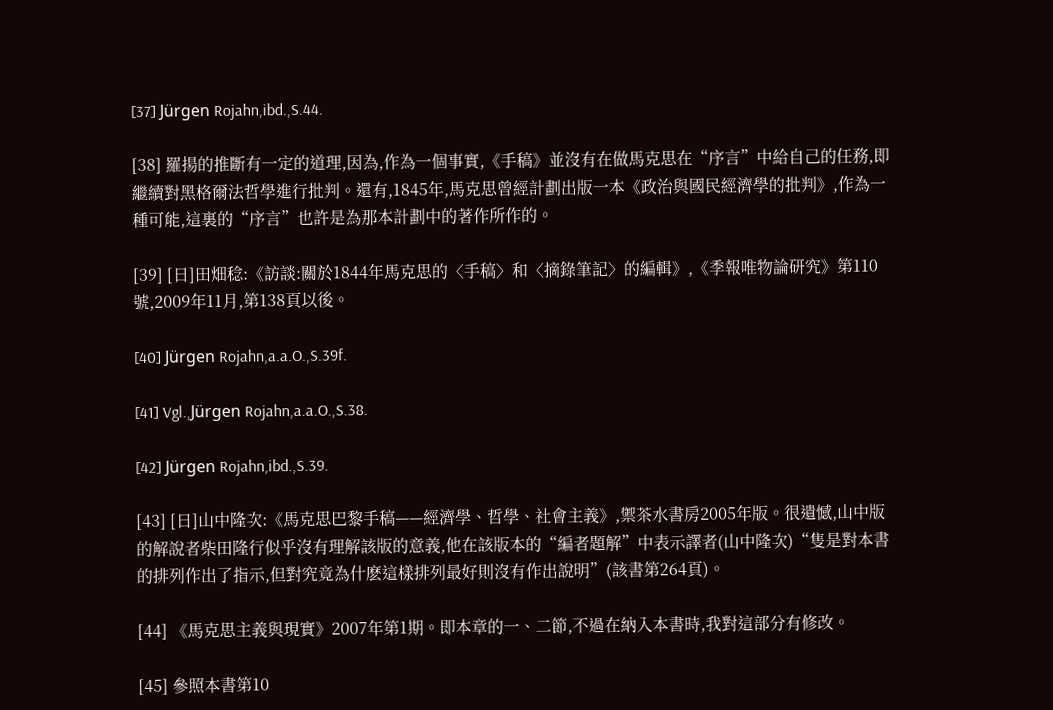[37] Jürgen Rojahn,ibd.,S.44.

[38] 羅揚的推斷有一定的道理,因為,作為一個事實,《手稿》並沒有在做馬克思在“序言”中給自己的任務,即繼續對黑格爾法哲學進行批判。還有,1845年,馬克思曾經計劃出版一本《政治與國民經濟學的批判》,作為一種可能,這裏的“序言”也許是為那本計劃中的著作所作的。

[39] [日]田畑稔:《訪談:關於1844年馬克思的〈手稿〉和〈摘錄筆記〉的編輯》,《季報唯物論研究》第110號,2009年11月,第138頁以後。

[40] Jürgen Rojahn,a.a.O.,S.39f.

[41] Vgl.,Jürgen Rojahn,a.a.O.,S.38.

[42] Jürgen Rojahn,ibd.,S.39.

[43] [日]山中隆次:《馬克思巴黎手稿——經濟學、哲學、社會主義》,禦茶水書房2005年版。很遺憾,山中版的解說者柴田隆行似乎沒有理解該版的意義,他在該版本的“編者題解”中表示譯者(山中隆次)“隻是對本書的排列作出了指示,但對究竟為什麽這樣排列最好則沒有作出說明”(該書第264頁)。

[44] 《馬克思主義與現實》2007年第1期。即本章的一、二節,不過在納入本書時,我對這部分有修改。

[45] 參照本書第10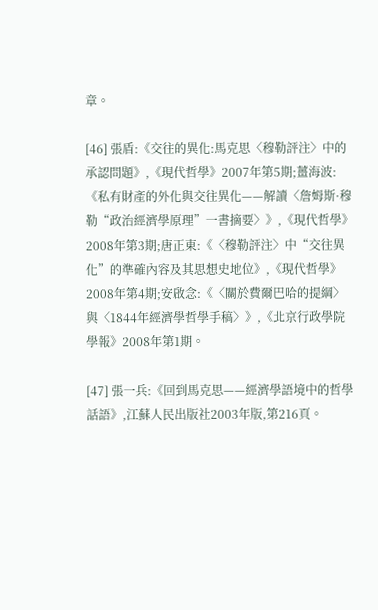章。

[46] 張盾:《交往的異化:馬克思〈穆勒評注〉中的承認問題》,《現代哲學》2007年第5期;薑海波:《私有財產的外化與交往異化——解讀〈詹姆斯·穆勒“政治經濟學原理”一書摘要〉》,《現代哲學》2008年第3期;唐正東:《〈穆勒評注〉中“交往異化”的準確內容及其思想史地位》,《現代哲學》2008年第4期;安啟念:《〈關於費爾巴哈的提綱〉與〈1844年經濟學哲學手稿〉》,《北京行政學院學報》2008年第1期。

[47] 張一兵:《回到馬克思——經濟學語境中的哲學話語》,江蘇人民出版社2003年版,第216頁。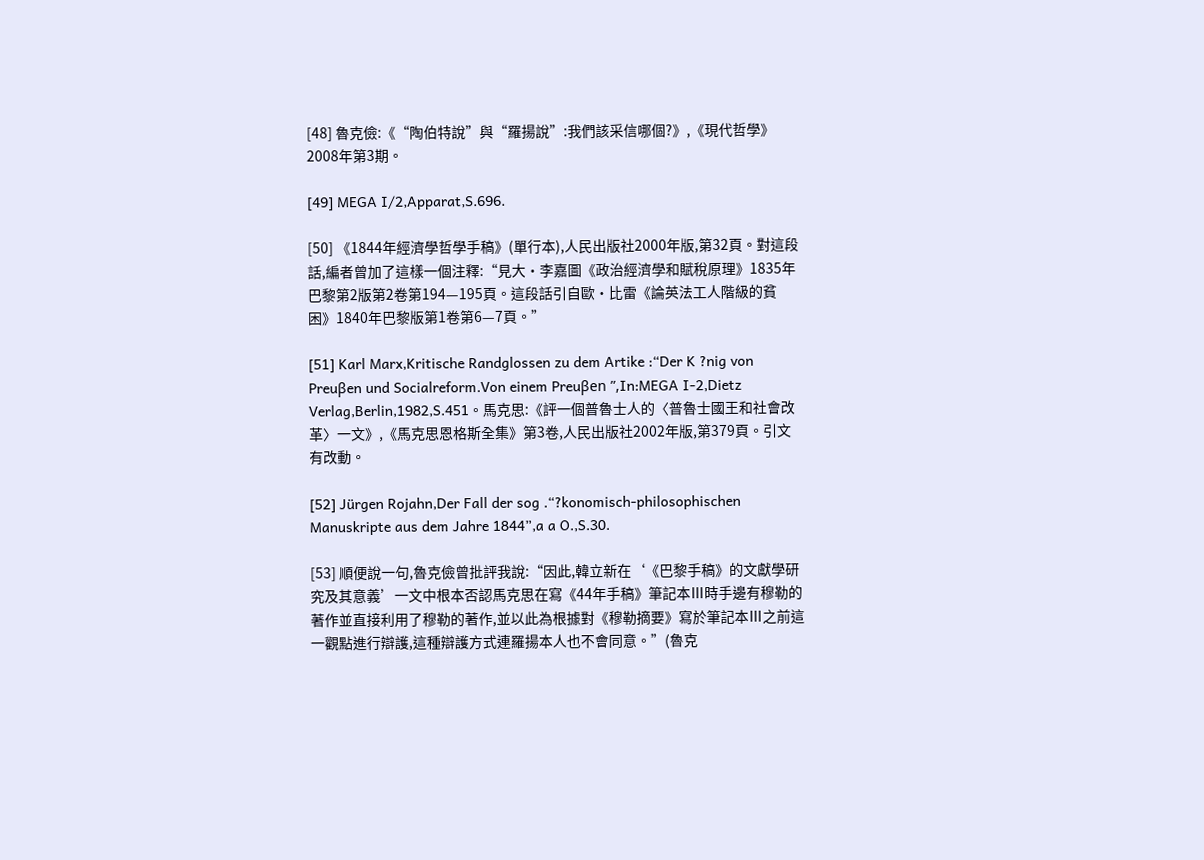[48] 魯克儉:《“陶伯特說”與“羅揚說”:我們該采信哪個?》,《現代哲學》2008年第3期。

[49] MEGA Ⅰ/2,Apparat,S.696.

[50] 《1844年經濟學哲學手稿》(單行本),人民出版社2000年版,第32頁。對這段話,編者曾加了這樣一個注釋:“見大·李嘉圖《政治經濟學和賦稅原理》1835年巴黎第2版第2卷第194—195頁。這段話引自歐·比雷《論英法工人階級的貧困》1840年巴黎版第1卷第6—7頁。”

[51] Karl Marx,Kritische Randglossen zu dem Artike :“Der K ?nig von Preuβen und Socialreform.Von einem Preuβen ”,In:MEGA Ⅰ-2,Dietz Verlag,Berlin,1982,S.451。馬克思:《評一個普魯士人的〈普魯士國王和社會改革〉一文》,《馬克思恩格斯全集》第3卷,人民出版社2002年版,第379頁。引文有改動。

[52] Jürgen Rojahn,Der Fall der sog .“?konomisch-philosophischen Manuskripte aus dem Jahre 1844”,a a O.,S.30.

[53] 順便說一句,魯克儉曾批評我說:“因此,韓立新在‘《巴黎手稿》的文獻學研究及其意義’一文中根本否認馬克思在寫《44年手稿》筆記本Ⅲ時手邊有穆勒的著作並直接利用了穆勒的著作,並以此為根據對《穆勒摘要》寫於筆記本Ⅲ之前這一觀點進行辯護,這種辯護方式連羅揚本人也不會同意。”(魯克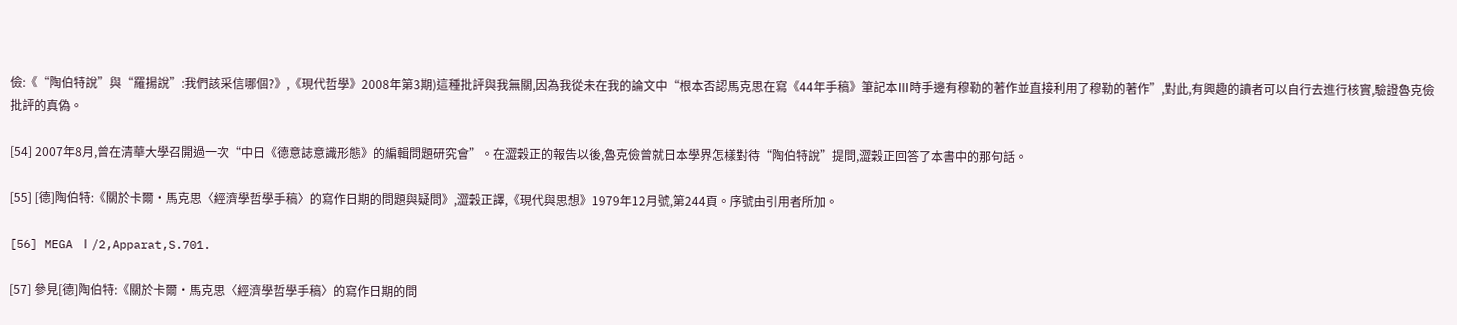儉:《“陶伯特說”與“羅揚說”:我們該采信哪個?》,《現代哲學》2008年第3期)這種批評與我無關,因為我從未在我的論文中“根本否認馬克思在寫《44年手稿》筆記本Ⅲ時手邊有穆勒的著作並直接利用了穆勒的著作”,對此,有興趣的讀者可以自行去進行核實,驗證魯克儉批評的真偽。

[54] 2007年8月,曾在清華大學召開過一次“中日《德意誌意識形態》的編輯問題研究會”。在澀穀正的報告以後,魯克儉曾就日本學界怎樣對待“陶伯特說”提問,澀穀正回答了本書中的那句話。

[55] [德]陶伯特:《關於卡爾·馬克思〈經濟學哲學手稿〉的寫作日期的問題與疑問》,澀穀正譯,《現代與思想》1979年12月號,第244頁。序號由引用者所加。

[56] MEGA Ⅰ/2,Apparat,S.701.

[57] 參見[德]陶伯特:《關於卡爾·馬克思〈經濟學哲學手稿〉的寫作日期的問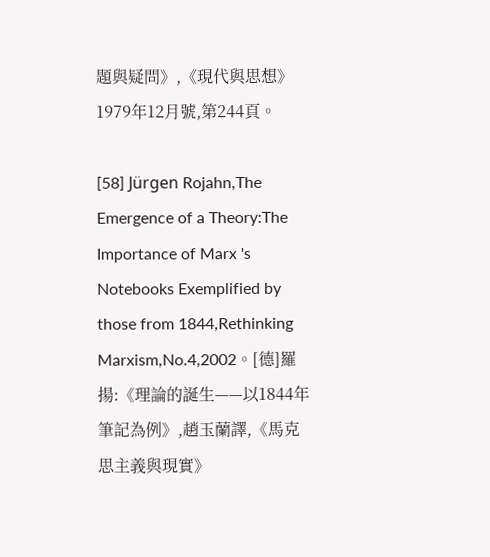題與疑問》,《現代與思想》1979年12月號,第244頁。

[58] Jürgen Rojahn,The Emergence of a Theory:The Importance of Marx 's Notebooks Exemplified by those from 1844,Rethinking Marxism,No.4,2002。[德]羅揚:《理論的誕生——以1844年筆記為例》,趙玉蘭譯,《馬克思主義與現實》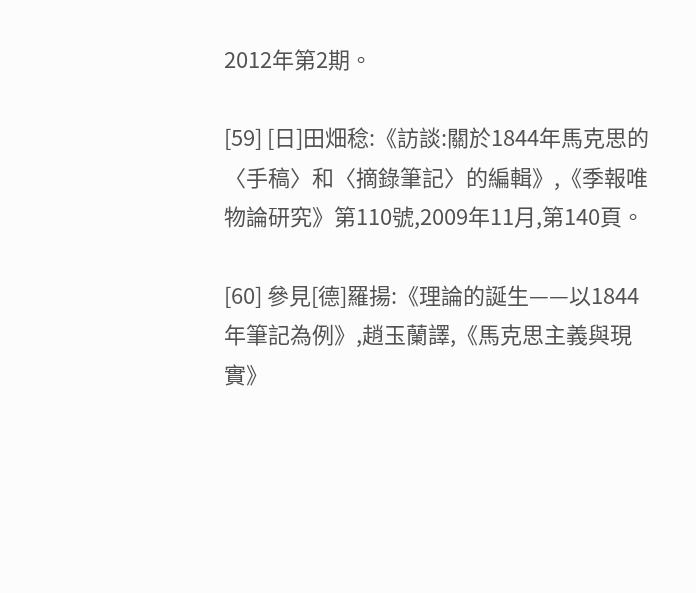2012年第2期。

[59] [日]田畑稔:《訪談:關於1844年馬克思的〈手稿〉和〈摘錄筆記〉的編輯》,《季報唯物論研究》第110號,2009年11月,第140頁。

[60] 參見[德]羅揚:《理論的誕生——以1844 年筆記為例》,趙玉蘭譯,《馬克思主義與現實》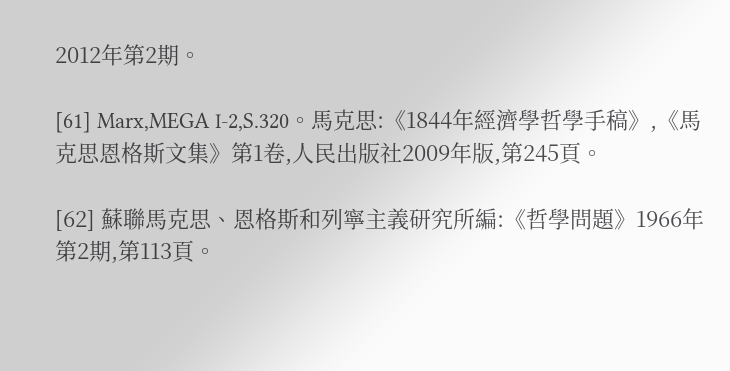2012年第2期。

[61] Marx,MEGA Ⅰ-2,S.320。馬克思:《1844年經濟學哲學手稿》,《馬克思恩格斯文集》第1卷,人民出版社2009年版,第245頁。

[62] 蘇聯馬克思、恩格斯和列寧主義研究所編:《哲學問題》1966年第2期,第113頁。